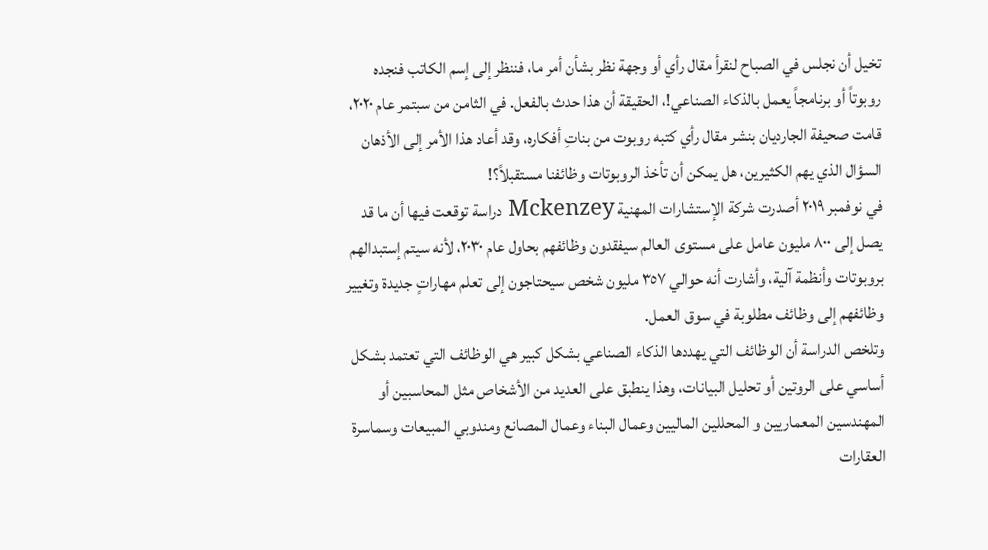تخيل أن نجلس في الصباح لنقرأ مقال رأي أو وجهة نظر بشأن أمر ما، فننظر إلى إسم الكاتب فنجده روبوتاً أو برنامجاً يعمل بالذكاء الصناعي!، الحقيقة أن هذا حدث بالفعل. في الثامن من سبتمر عام ٢٠٢٠، قامت صحيفة الجارديان بنشر مقال رأي كتبه روبوت من بناتِ أفكاره، وقد أعاد هذا الأمر إلى الأذهان السؤال الذي يهم الكثيرين، هل يمكن أن تأخذ الروبوتات وظائفنا مستقبلاً؟!
في نوفمبر ٢٠١٩ أصدرت شركة الإستشارات المهنية Mckenzey دراسة توقعت فيها أن ما قد يصل إلى ٨٠٠ مليون عامل على مستوى العالم سيفقدون وظائفهم بحاول عام ٢٠٣٠، لأنه سيتم إستبدالهم بروبوتات وأنظمة آلية، وأشارت أنه حوالي ٣٥٧ مليون شخص سيحتاجون إلى تعلم مهاراتٍ جديدة وتغيير وظائفهم إلى وظائف مطلوبة في سوق العمل.
وتلخص الدراسة أن الوظائف التي يهددها الذكاء الصناعي بشكل كبير هي الوظائف التي تعتمد بشكل أساسي على الروتين أو تحليل البيانات، وهذا ينطبق على العديد من الأشخاص مثل المحاسبين أو المهندسين المعماريين و المحللين الماليين وعمال البناء وعمال المصانع ومندوبي المبيعات وسماسرة العقارات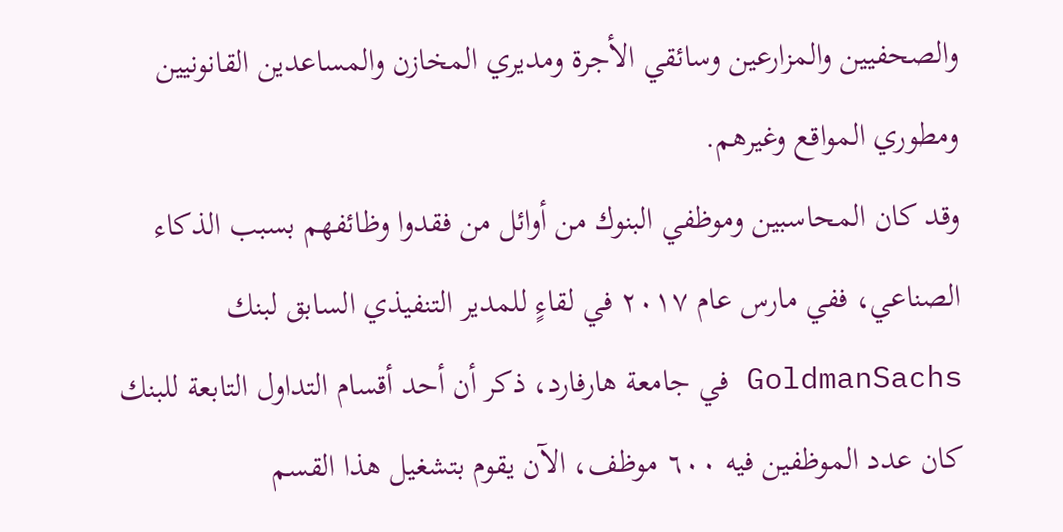والصحفيين والمزارعين وسائقي الأجرة ومديري المخازن والمساعدين القانونيين ومطوري المواقع وغيرهم.
وقد كان المحاسبين وموظفي البنوك من أوائل من فقدوا وظائفهم بسبب الذكاء الصناعي، ففي مارس عام ٢٠١٧ في لقاءٍ للمدير التنفيذي السابق لبنك GoldmanSachs في جامعة هارفارد، ذكر أن أحد أقسام التداول التابعة للبنك كان عدد الموظفين فيه ٦٠٠ موظف، الآن يقوم بتشغيل هذا القسم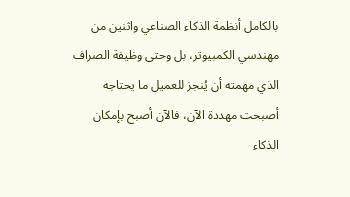بالكامل أنظمة الذكاء الصناعي واثنين من مهندسي الكمبيوتر، بل وحتى وظيفة الصراف الذي مهمته أن يُنجز للعميل ما يحتاجه أصبحت مهددة الآن، فالآن أصبح بإمكان الذكاء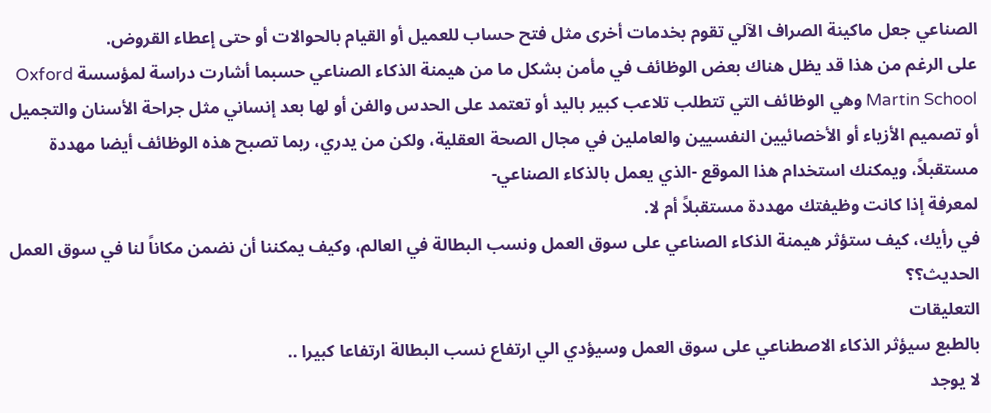الصناعي جعل ماكينة الصراف الآلي تقوم بخدمات أخرى مثل فتح حساب للعميل أو القيام بالحوالات أو حتى إعطاء القروض.
على الرغم من هذا قد يظل هناك بعض الوظائف في مأمن بشكل ما من هيمنة الذكاء الصناعي حسبما أشارت دراسة لمؤسسة Oxford Martin School وهي الوظائف التي تتطلب تلاعب كبير باليد أو تعتمد على الحدس والفن أو لها بعد إنساني مثل جراحة الأسنان والتجميل أو تصميم الأزياء أو الأخصائيين النفسيين والعاملين في مجال الصحة العقلية، ولكن من يدري، ربما تصبح هذه الوظائف أيضا مهددة مستقبلاً، ويمكنك استخدام هذا الموقع -الذي يعمل بالذكاء الصناعي-
لمعرفة إذا كانت وظيفتك مهددة مستقبلاً أم لا.
في رأيك، كيف ستؤثر هيمنة الذكاء الصناعي على سوق العمل ونسب البطالة في العالم، وكيف يمكننا أن نضمن مكاناً لنا في سوق العمل الحديث؟؟
التعليقات
بالطبع سيؤثر الذكاء الاصطناعي على سوق العمل وسيؤدي الي ارتفاع نسب البطالة ارتفاعا كبيرا ..
لا يوجد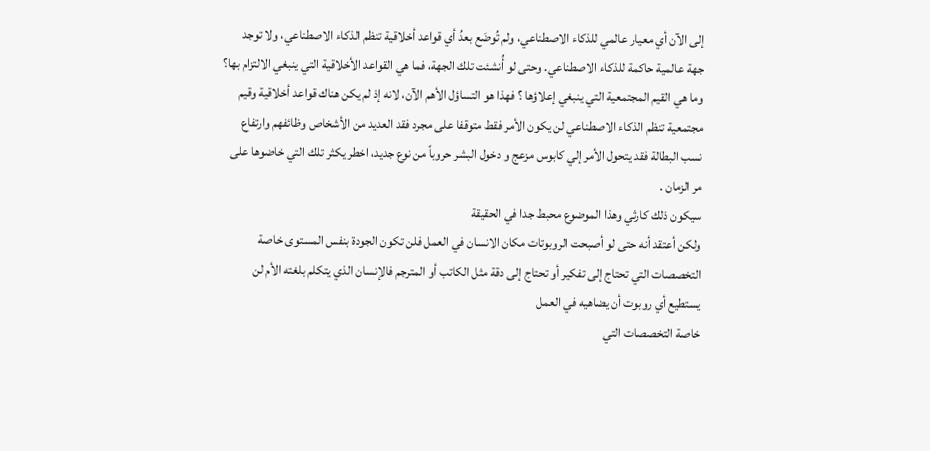إلى الآن أي معيار عالمي للذكاء الاصطناعي، ولم تُوضَع بعدُ أي قواعد أخلاقية تنظم الذكاء الاصطناعي، ولا توجد جهة عالمية حاكمة للذكاء الاصطناعي. وحتى لو أُنشئت تلك الجهة، فما هي القواعد الأخلاقية التي ينبغي الالتزام بها؟ وما هي القيم المجتمعية التي ينبغي إعلاؤها ؟ فهذا هو التساؤل الأهم الآن، لانه إذ لم يكن هناك قواعد أخلاقية وقيم مجتمعية تنظم الذكاء الاصطناعي لن يكون الأمر فقط متوقفا على مجرد فقد العديد من الأشخاص وظائفهم وارتفاع نسب البطالة فقد يتحول الأمر إلي كابوس مزعج و دخول البشر حروباً من نوع جديد، اخطر يكثر تلك التي خاضوها على مر الزمان .
سيكون ذلك كارثي وهذا الموضوع محبط جدا في الحقيقة
ولكن أعتقد أنه حتى لو أصبحت الروبوتات مكان الانسان في العمل فلن تكون الجودة بنفس المستوى خاصة التخصصات التي تحتاج إلى تفكير أو تحتاج إلى دقة مثل الكاتب أو المترجم فالإنسان الذي يتكلم بلغته الأم لن يستطيع أي روبوت أن يضاهيه في العمل
خاصة التخصصات التي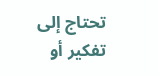تحتاج إلى تفكير أو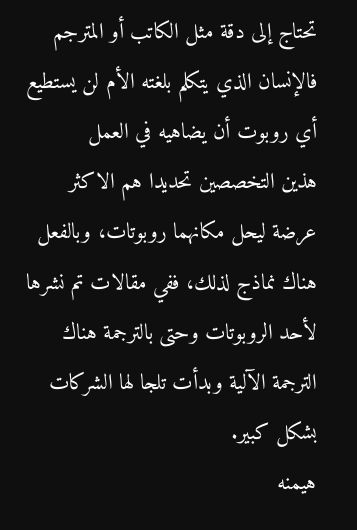تحتاج إلى دقة مثل الكاتب أو المترجم فالإنسان الذي يتكلم بلغته الأم لن يستطيع أي روبوت أن يضاهيه في العمل
هذين التخصصين تحديدا هم الاكثر عرضة ليحل مكانهما روبوتات، وبالفعل هناك نماذج لذلك، ففي مقالات تم نشرها لأحد الروبوتات وحتى بالترجمة هناك الترجمة الآلية وبدأت تلجا لها الشركات بشكل كبير.
هيمنه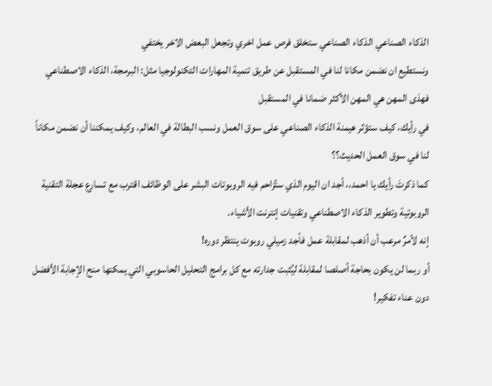الذكاء الصناعي الذكاء الصناعي ستخلق فرص عمل اخري وتجعل البعض الاخر يختفي
ونستطيع ان نضمن مكانا لنا في المستقبل عن طريق تنمية المهارات التكنولوجيا مثل: البرمجة، الذكاء الاصطناعي فهذى المهن هي المهن الأكثر ضمانا في المستقبل
في رأيك، كيف ستؤثر هيمنة الذكاء الصناعي على سوق العمل ونسب البطالة في العالم، وكيف يمكننا أن نضمن مكاناً لنا في سوق العمل الحديث؟؟
كما ذكرتَ رأيك يا احمد،، أجد ان اليوم الذي ستُزاحم فيه الروبوتات البشر على الوظائف اقترب مع تسارع عجلة التقنية الروبوتية وتطوير الذكاء الاصطناعي وتقنيات إنترنت الأشياء.
إنه لأمرٌ مرعب أن أذهب لمقابلة عمل فأجد زميلي روبوت ينتظر دوره!
أو ربما لن يكون بحاجة أصلصا لمقابلة ليُثبت جدارته مع كل برامج التحليل الحاسوبي التي يمكنها منح الإجابة الأفضل دون عناء تفكير!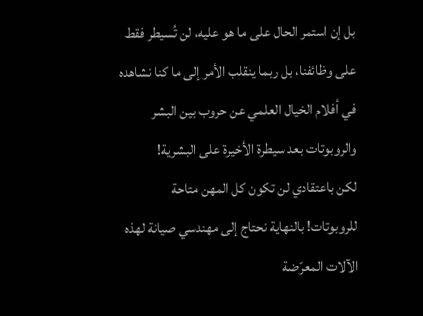بل إن استمر الحال على ما هو عليه، لن تُسيطر فقط على وظائفنا، بل ربما ينقلب الأمر إلى ما كنا نشاهده في أفلام الخيال العلمي عن حروب بين البشر والروبوتات بعد سيطرة الأخيرة على البشرية!
لكن باعتقادي لن تكون كل المهن متاحة للروبوتات! بالنهاية نحتاج إلى مهندسي صيانة لهذه الآلات المعرّضة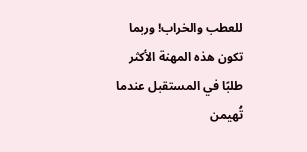للعطب والخراب! وربما تكون هذه المهنة الأكثر طلبًا في المستقبل عندما تُهيمن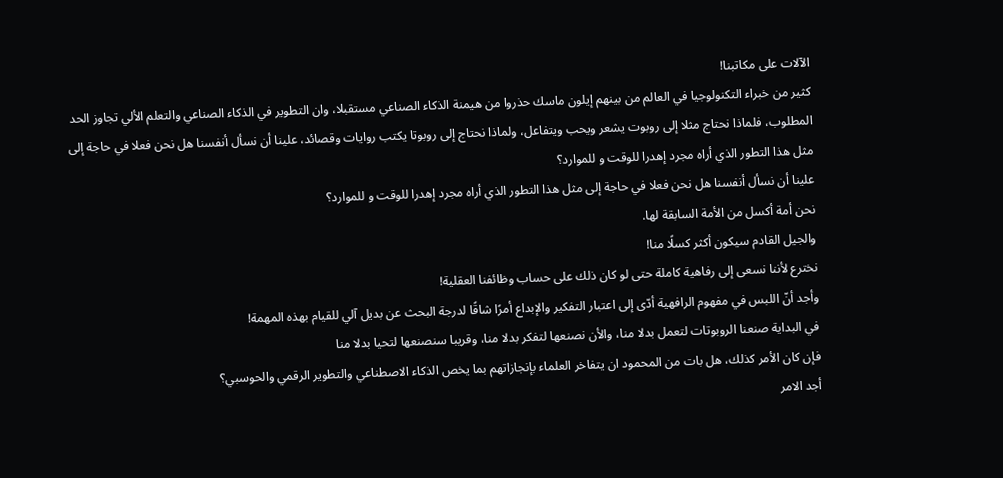الآلات على مكاتبنا!
كثير من خبراء التكنولوجيا في العالم من بينهم إيلون ماسك حذروا من هيمنة الذكاء الصناعي مستقبلا، وان التطوير في الذكاء الصناعي والتعلم الألي تجاوز الحد المطلوب، فلماذا نحتاج مثلا إلى روبوت يشعر ويحب ويتفاعل، ولماذا نحتاج إلى روبوتا يكتب روايات وقصائد، علينا أن نسأل أنفسنا هل نحن فعلا في حاجة إلى مثل هذا التطور الذي أراه مجرد إهدرا للوقت و للموارد؟
علينا أن نسأل أنفسنا هل نحن فعلا في حاجة إلى مثل هذا التطور الذي أراه مجرد إهدرا للوقت و للموارد؟
نحن أمة أكسل من الأمة السابقة لها.
والجيل القادم سيكون أكثر كسلًا منا!
نخترع لأننا نسعى إلى رفاهية كاملة حتى لو كان ذلك على حساب وظائفنا العقلية!
وأجد أنّ اللبس في مفهوم الرافهية أدّى إلى اعتبار التفكير والإبداع أمرًا شاقًا لدرجة البحث عن بديل آلي للقيام بهذه المهمة!
في البداية صنعنا الروبوتات لتعمل بدلا منا، والأن نصنعها لتفكر بدلا منا، وقريبا سنصنعها لتحيا بدلا منا
فإن كان الأمر كذلك، هل بات من المحمود ان يتفاخر العلماء بإنجازاتهم بما يخص الذكاء الاصطناعي والتطوير الرقمي والحوسبي؟
أجد الامر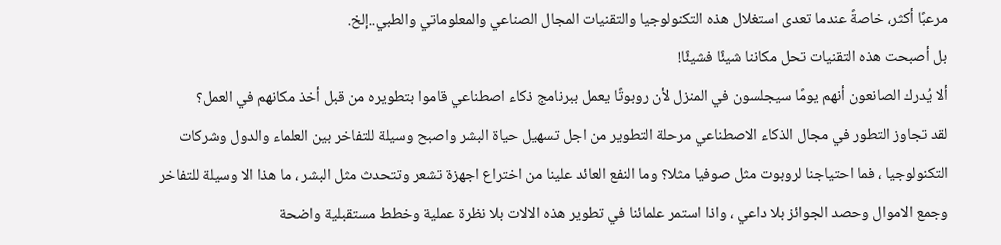مرعبًا أكثر، خاصةً عندما تعدى استغلال هذه التكنولوجيا والتقنيات المجال الصناعي والمعلوماتي والطبي..إلخ.
بل أصبحت هذه التقنيات تحل مكاننا شيئًا فشيئًا!
ألا يُدرك الصانعون أنهم يومًا سيجلسون في المنزل لأن روبوتًا يعمل ببرنامج ذكاء اصطناعي قاموا بتطويره من قبل أخذ مكانهم في العمل؟
لقد تجاوز التطور في مجال الذكاء الاصطناعي مرحلة التطوير من اجل تسهيل حياة البشر واصبح وسيلة للتفاخر بين العلماء والدول وشركات التكنولوجيا ، فما احتياجنا لروبوت مثل صوفيا مثلا؟ وما النفع العائد علينا من اختراع اجهزة تشعر وتتحدث مثل البشر ، ما هذا الا وسيلة للتفاخر وجمع الاموال وحصد الجوائز بلا داعي ، واذا استمر علمائنا في تطوير هذه الالات بلا نظرة عملية وخطط مستقبلية واضحة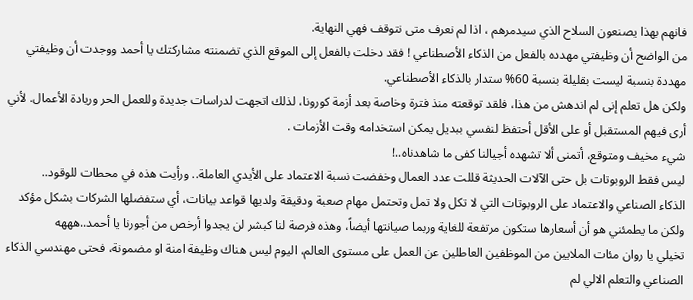فانهم بهذا يصنعون السلاح الذي سيدمرهم ، اذا لم نعرف متى نتوقف فهي النهاية.
من الواضح أن وظيفتي مهدده بالفعل من الذكاء الأصطناعي ! فقد دخلت بالفعل إلى الموقع الذي تضمنته مشاركتك يا أحمد ووجدت أن وظيفتي مهددة بنسبة ليست بقليلة بنسبة 60% ستدار بالذكاء الأصطناعي.
ولكن هل تعلم إنى لم اندهش من هذا، فلقد توقعته منذ فترة وخاصة بعد أزمة كورونا، لذلك اتجهت لدراسات جديدة وللعمل الحر وريادة الأعمال. لأني أرى فيهم المستقبل أو على الأقل أحتفظ لنفسي ببديل يمكن استخدامه وقت الأزمات .
شيء مخيف ومتوقع، أتمنى ألا تشهده أجيالنا كفى ما شاهدناه..!
ليس فقط الروبوتات بل حتى الآلات الحديثة قللت عدد العمال وخفضت نسبة الاعتماد على الأيدي العاملة.. ورأيت هذه في محطات للوقود..
الذكاء الصناعي والاعتماد على الروبوتات التي لا تكل ولا تمل وتحتمل مهام صعبة ودقيقة ولديها قواعد بيانات، أي ستفضلها الشركات بشكل مؤكد ولكن ما يطمئني هو أن أسعارها ستكون مرتفعة للغاية وربما صيانتها أيضاً، وهذه فرصة لنا كبشر لن يجدوا أرخص من أجورنا يا أحمد..هههه
تخيلي يا روان مئات الملايين من الموظفين العاطلين عن العمل على مستوى العالم، اليوم ليس هناك وظيفة امنة او مضمونة، فحتى مهندسي الذكاء الصناعي والتعلم الالي لم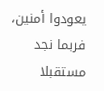يعودوا أمنين، فربما نجد مستقبلا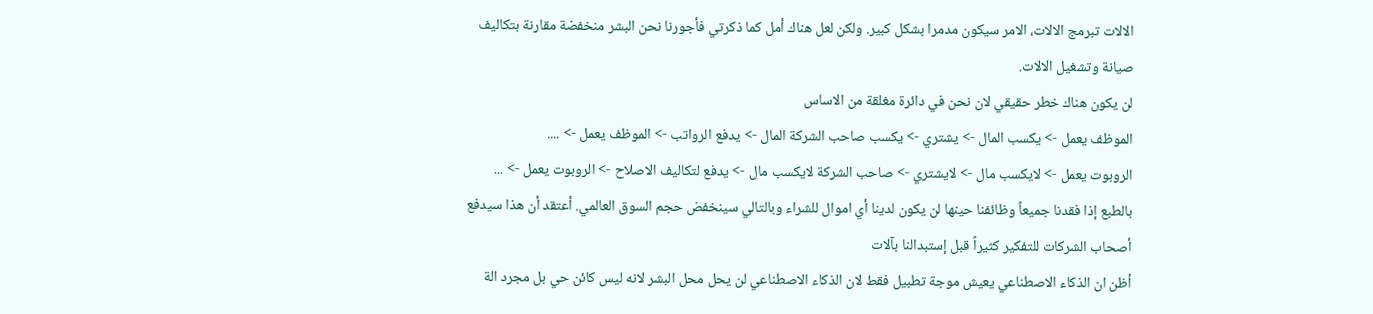الالات تبرمج الالات، الامر سيكون مدمرا بشكل كبير. ولكن لعل هناك أمل كما ذكرتي فأجورنا نحن البشر منخفضة مقارنة بتكاليف صيانة وتشغيل الالات.
لن يكون هناك خطر حقيقي لان نحن في دائرة مغلقة من الاساس
الموظف يعمل -> يكسب المال -> يشتري -> يكسب صاحب الشركة المال -> يدفع الرواتب -> الموظف يعمل -> ....
الروبوت يعمل -> لايكسب مال -> لايشتري -> صاحب الشركة لايكسب مال -> يدفع لتكاليف الاصلاح -> الروبوت يعمل -> ...
بالطبع إذا فقدنا جميعاً وظائفنا حينها لن يكون لدينا أي اموال للشراء وبالتالي سينخفض حجم السوق العالمي. أعتقد أن هذا سيدفع أصحاب الشركات للتفكير كثيراً قبل إستبدالنا بآلات
أظن ان الذكاء الاصطناعي يعيش موجة تطبيل فقط لان الذكاء الاصطناعي لن يحل محل البشر لانه ليس كائن حي بل مجرد الة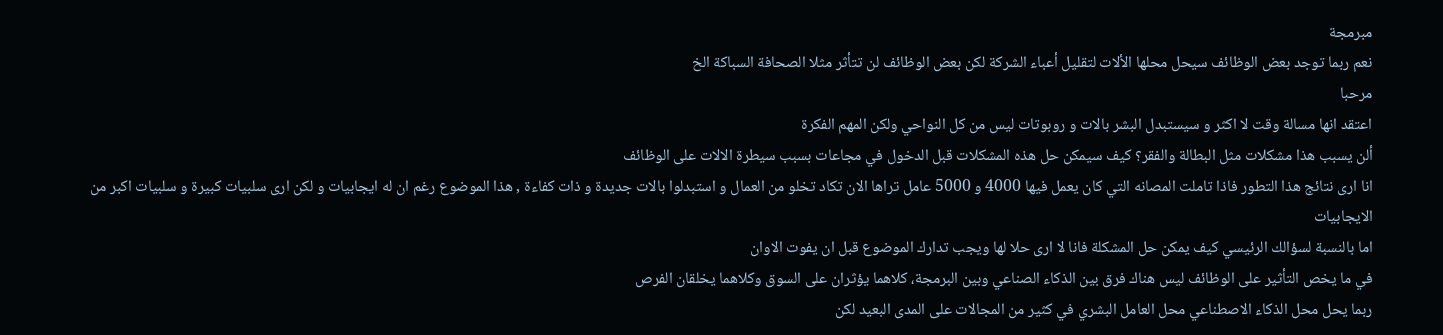مبرمجة
نعم ربما توجد بعض الوظائف سيحل محلها الألات لتقليل أعباء الشركة لكن بعض الوظائف لن تتأثر مثلا الصحافة السباكة الخ
مرحبا
اعتقد انها مسالة وقت لا اكثر و سيستبدل البشر بالات و روبوتات ليس من كل النواحي ولكن المهم الفكرة
ألن يسبب هذا مشكلات مثل البطالة والفقر؟ كيف سيمكن حل هذه المشكلات قبل الدخول في مجاعات بسبب سيطرة الالات على الوظائف
انا ارى نتائج هذا التطور فاذا تاملت المصانه التي كان يعمل فيها 4000 و 5000 عامل تراها الان تكاد تخلو من العمال و استبدلوا بالات جديدة و ذات كفاءة , هذا الموضوع رغم ان له ايجابيات و لكن ارى سلبيات كبيرة و سلبيات اكبر من الايجابيات
اما بالنسبة لسؤالك الرئيسي كيف يمكن حل المشكلة فانا لا ارى حلا لها ويجب تدارك الموضوع قبل ان يفوت الاوان
في ما يخص التأثير على الوظائف ليس هناك فرق بين الذكاء الصناعي وبين البرمجة، كلاهما يؤثران على السوق وكلاهما يخلقان الفرص
ربما يحل محل الذكاء الاصطناعي محل العامل البشري في كثير من المجالات على المدى البعيد لكن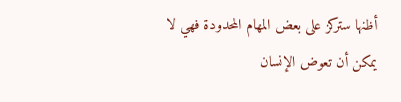أظنها ستركز على بعض المهام المحدودة فهي لا يمكن أن تعوض الإنسان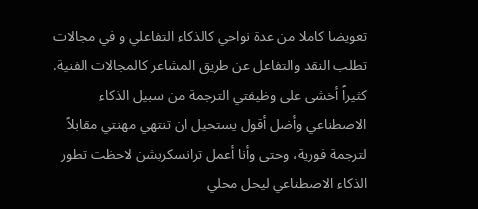تعويضا كاملا من عدة نواحي كالذكاء التفاعلي و في مجالات تطلب النقد والتفاعل عن طريق المشاعر كالمجالات الفنية.
كثيراً أخشى على وظيفتي الترجمة من سبيل الذكاء الاصطناعي وأضل أقول يستحيل ان تنتهي مهنتي مقابلاً لترجمة فورية، وحتى وأنا أعمل ترانسكربشن لاحظت تطور الذكاء الاصطناعي ليحل محلي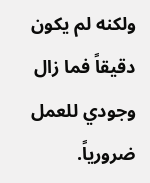ولكنه لم يكون دقيقاً فما زال وجودي للعمل ضرورياً.